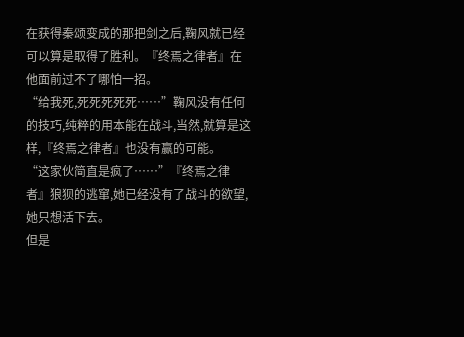在获得秦颂变成的那把剑之后,鞠风就已经可以算是取得了胜利。『终焉之律者』在他面前过不了哪怕一招。
“给我死,死死死死死……”鞠风没有任何的技巧,纯粹的用本能在战斗,当然,就算是这样,『终焉之律者』也没有赢的可能。
“这家伙简直是疯了……”『终焉之律者』狼狈的逃窜,她已经没有了战斗的欲望,她只想活下去。
但是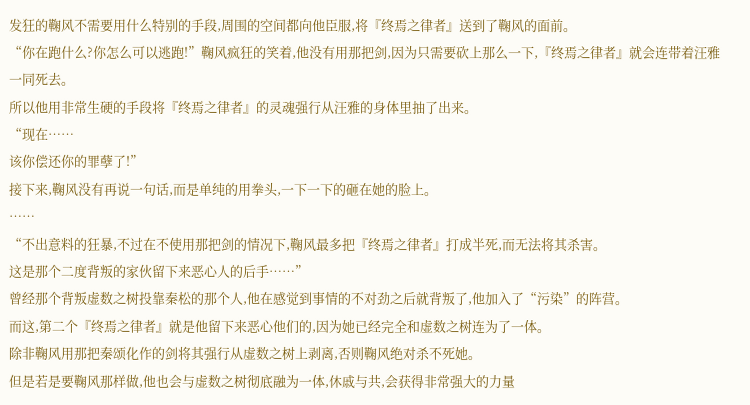发狂的鞠风不需要用什么特别的手段,周围的空间都向他臣服,将『终焉之律者』送到了鞠风的面前。
“你在跑什么?你怎么可以逃跑!”鞠风疯狂的笑着,他没有用那把剑,因为只需要砍上那么一下,『终焉之律者』就会连带着汪雅一同死去。
所以他用非常生硬的手段将『终焉之律者』的灵魂强行从汪雅的身体里抽了出来。
“现在……
该你偿还你的罪孽了!”
接下来,鞠风没有再说一句话,而是单纯的用拳头,一下一下的砸在她的脸上。
……
“不出意料的狂暴,不过在不使用那把剑的情况下,鞠风最多把『终焉之律者』打成半死,而无法将其杀害。
这是那个二度背叛的家伙留下来恶心人的后手……”
曾经那个背叛虚数之树投靠秦松的那个人,他在感觉到事情的不对劲之后就背叛了,他加入了“污染”的阵营。
而这,第二个『终焉之律者』就是他留下来恶心他们的,因为她已经完全和虚数之树连为了一体。
除非鞠风用那把秦颂化作的剑将其强行从虚数之树上剥离,否则鞠风绝对杀不死她。
但是若是要鞠风那样做,他也会与虚数之树彻底融为一体,休戚与共,会获得非常强大的力量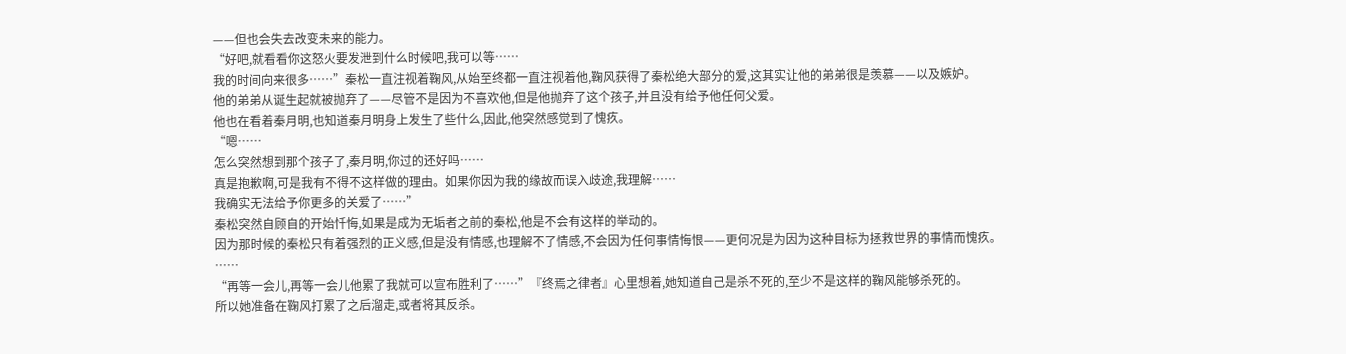——但也会失去改变未来的能力。
“好吧,就看看你这怒火要发泄到什么时候吧,我可以等……
我的时间向来很多……”秦松一直注视着鞠风,从始至终都一直注视着他,鞠风获得了秦松绝大部分的爱,这其实让他的弟弟很是羡慕——以及嫉妒。
他的弟弟从诞生起就被抛弃了——尽管不是因为不喜欢他,但是他抛弃了这个孩子,并且没有给予他任何父爱。
他也在看着秦月明,也知道秦月明身上发生了些什么,因此,他突然感觉到了愧疚。
“嗯……
怎么突然想到那个孩子了,秦月明,你过的还好吗……
真是抱歉啊,可是我有不得不这样做的理由。如果你因为我的缘故而误入歧途,我理解……
我确实无法给予你更多的关爱了……”
秦松突然自顾自的开始忏悔,如果是成为无垢者之前的秦松,他是不会有这样的举动的。
因为那时候的秦松只有着强烈的正义感,但是没有情感,也理解不了情感,不会因为任何事情悔恨——更何况是为因为这种目标为拯救世界的事情而愧疚。
……
“再等一会儿,再等一会儿他累了我就可以宣布胜利了……”『终焉之律者』心里想着,她知道自己是杀不死的,至少不是这样的鞠风能够杀死的。
所以她准备在鞠风打累了之后溜走,或者将其反杀。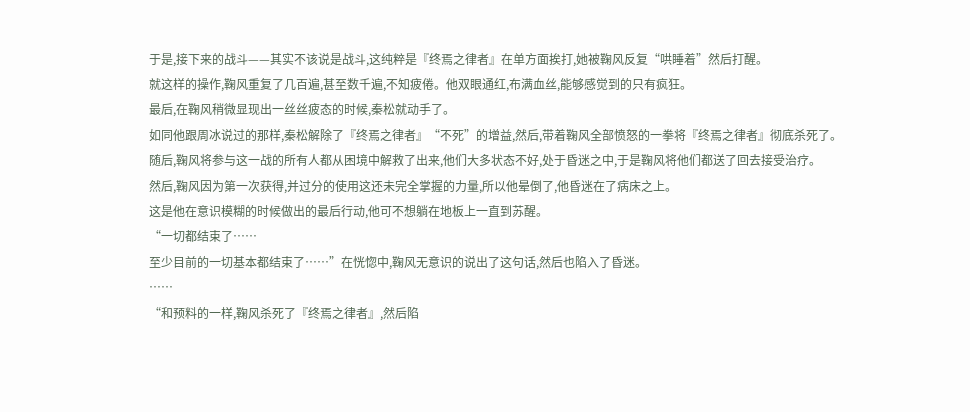于是,接下来的战斗——其实不该说是战斗,这纯粹是『终焉之律者』在单方面挨打,她被鞠风反复“哄睡着”然后打醒。
就这样的操作,鞠风重复了几百遍,甚至数千遍,不知疲倦。他双眼通红,布满血丝,能够感觉到的只有疯狂。
最后,在鞠风稍微显现出一丝丝疲态的时候,秦松就动手了。
如同他跟周冰说过的那样,秦松解除了『终焉之律者』“不死”的增益,然后,带着鞠风全部愤怒的一拳将『终焉之律者』彻底杀死了。
随后,鞠风将参与这一战的所有人都从困境中解救了出来,他们大多状态不好,处于昏迷之中,于是鞠风将他们都送了回去接受治疗。
然后,鞠风因为第一次获得,并过分的使用这还未完全掌握的力量,所以他晕倒了,他昏迷在了病床之上。
这是他在意识模糊的时候做出的最后行动,他可不想躺在地板上一直到苏醒。
“一切都结束了……
至少目前的一切基本都结束了……”在恍惚中,鞠风无意识的说出了这句话,然后也陷入了昏迷。
……
“和预料的一样,鞠风杀死了『终焉之律者』,然后陷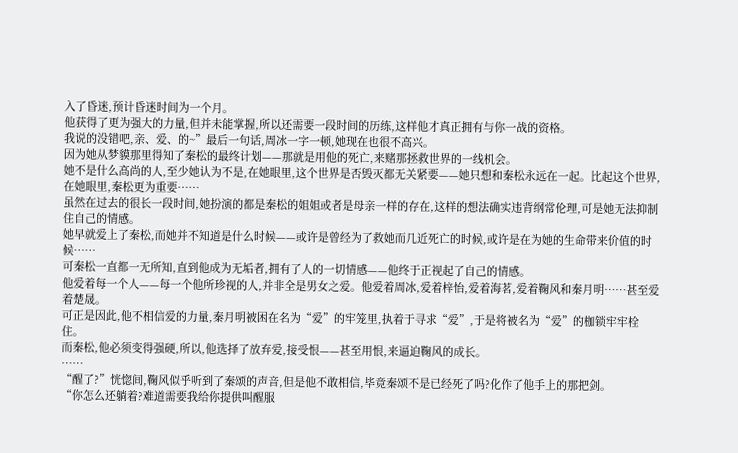入了昏迷,预计昏迷时间为一个月。
他获得了更为强大的力量,但并未能掌握,所以还需要一段时间的历练,这样他才真正拥有与你一战的资格。
我说的没错吧,亲、爱、的~”最后一句话,周冰一字一顿,她现在也很不高兴。
因为她从梦貘那里得知了秦松的最终计划——那就是用他的死亡,来赌那拯救世界的一线机会。
她不是什么高尚的人,至少她认为不是,在她眼里,这个世界是否毁灭都无关紧要——她只想和秦松永远在一起。比起这个世界,在她眼里,秦松更为重要……
虽然在过去的很长一段时间,她扮演的都是秦松的姐姐或者是母亲一样的存在,这样的想法确实违背纲常伦理,可是她无法抑制住自己的情感。
她早就爱上了秦松,而她并不知道是什么时候——或许是曾经为了救她而几近死亡的时候,或许是在为她的生命带来价值的时候……
可秦松一直都一无所知,直到他成为无垢者,拥有了人的一切情感——他终于正视起了自己的情感。
他爱着每一个人——每一个他所珍视的人,并非全是男女之爱。他爱着周冰,爱着梓怡,爱着海茗,爱着鞠风和秦月明……甚至爱着楚晟。
可正是因此,他不相信爱的力量,秦月明被困在名为“爱”的牢笼里,执着于寻求“爱”,于是将被名为“爱”的枷锁牢牢栓住。
而秦松,他必须变得强硬,所以,他选择了放弃爱,接受恨——甚至用恨,来逼迫鞠风的成长。
……
“醒了?”恍惚间,鞠风似乎听到了秦颂的声音,但是他不敢相信,毕竟秦颂不是已经死了吗?化作了他手上的那把剑。
“你怎么还躺着?难道需要我给你提供叫醒服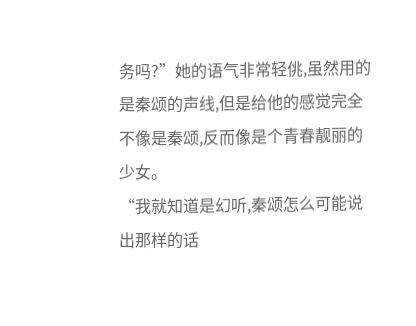务吗?”她的语气非常轻佻,虽然用的是秦颂的声线,但是给他的感觉完全不像是秦颂,反而像是个青春靓丽的少女。
“我就知道是幻听,秦颂怎么可能说出那样的话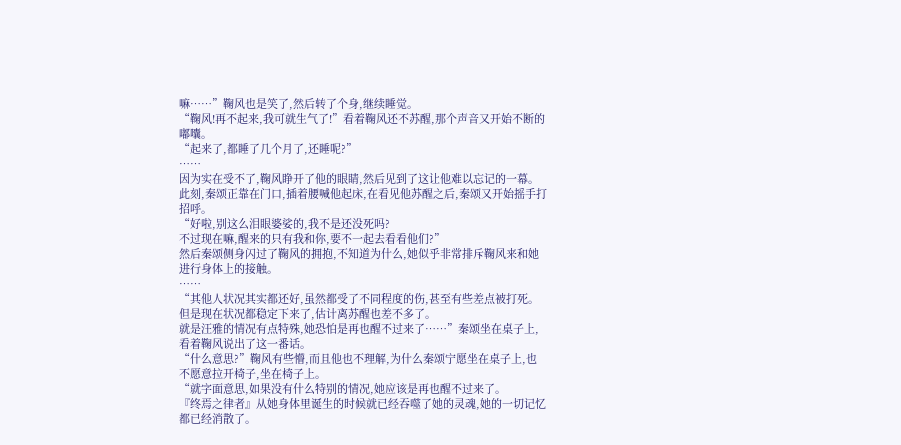嘛……”鞠风也是笑了,然后转了个身,继续睡觉。
“鞠风!再不起来,我可就生气了!”看着鞠风还不苏醒,那个声音又开始不断的嘟囔。
“起来了,都睡了几个月了,还睡呢?”
……
因为实在受不了,鞠风睁开了他的眼睛,然后见到了这让他难以忘记的一幕。
此刻,秦颂正靠在门口,插着腰喊他起床,在看见他苏醒之后,秦颂又开始摇手打招呼。
“好啦,别这么泪眼婆娑的,我不是还没死吗?
不过现在嘛,醒来的只有我和你,要不一起去看看他们?”
然后秦颂侧身闪过了鞠风的拥抱,不知道为什么,她似乎非常排斥鞠风来和她进行身体上的接触。
……
“其他人状况其实都还好,虽然都受了不同程度的伤,甚至有些差点被打死。
但是现在状况都稳定下来了,估计离苏醒也差不多了。
就是汪雅的情况有点特殊,她恐怕是再也醒不过来了……”秦颂坐在桌子上,看着鞠风说出了这一番话。
“什么意思?”鞠风有些懵,而且他也不理解,为什么秦颂宁愿坐在桌子上,也不愿意拉开椅子,坐在椅子上。
“就字面意思,如果没有什么特别的情况,她应该是再也醒不过来了。
『终焉之律者』从她身体里诞生的时候就已经吞噬了她的灵魂,她的一切记忆都已经消散了。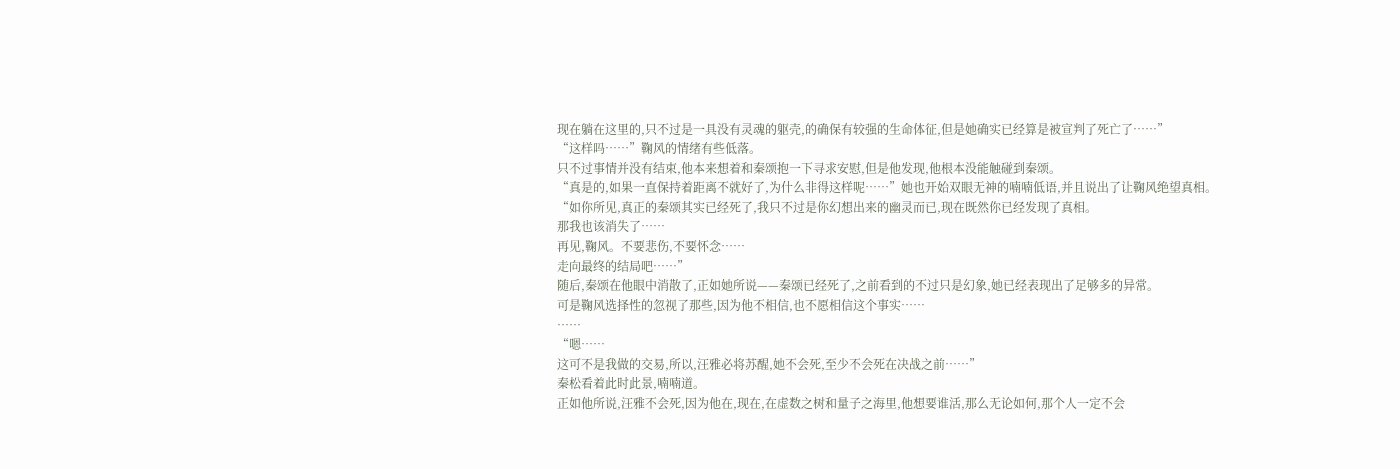现在躺在这里的,只不过是一具没有灵魂的躯壳,的确保有较强的生命体征,但是她确实已经算是被宣判了死亡了……”
“这样吗……”鞠风的情绪有些低落。
只不过事情并没有结束,他本来想着和秦颂抱一下寻求安慰,但是他发现,他根本没能触碰到秦颂。
“真是的,如果一直保持着距离不就好了,为什么非得这样呢……”她也开始双眼无神的喃喃低语,并且说出了让鞠风绝望真相。
“如你所见,真正的秦颂其实已经死了,我只不过是你幻想出来的幽灵而已,现在既然你已经发现了真相。
那我也该消失了……
再见,鞠风。不要悲伤,不要怀念……
走向最终的结局吧……”
随后,秦颂在他眼中消散了,正如她所说——秦颂已经死了,之前看到的不过只是幻象,她已经表现出了足够多的异常。
可是鞠风选择性的忽视了那些,因为他不相信,也不愿相信这个事实……
……
“嗯……
这可不是我做的交易,所以,汪雅必将苏醒,她不会死,至少不会死在决战之前……”
秦松看着此时此景,喃喃道。
正如他所说,汪雅不会死,因为他在,现在,在虚数之树和量子之海里,他想要谁活,那么无论如何,那个人一定不会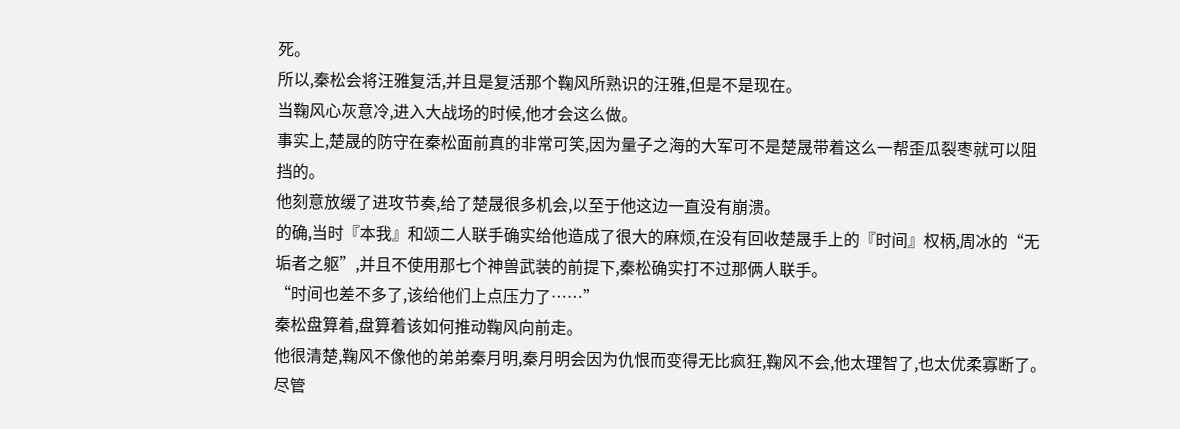死。
所以,秦松会将汪雅复活,并且是复活那个鞠风所熟识的汪雅,但是不是现在。
当鞠风心灰意冷,进入大战场的时候,他才会这么做。
事实上,楚晟的防守在秦松面前真的非常可笑,因为量子之海的大军可不是楚晟带着这么一帮歪瓜裂枣就可以阻挡的。
他刻意放缓了进攻节奏,给了楚晟很多机会,以至于他这边一直没有崩溃。
的确,当时『本我』和颂二人联手确实给他造成了很大的麻烦,在没有回收楚晟手上的『时间』权柄,周冰的“无垢者之躯”,并且不使用那七个神兽武装的前提下,秦松确实打不过那俩人联手。
“时间也差不多了,该给他们上点压力了……”
秦松盘算着,盘算着该如何推动鞠风向前走。
他很清楚,鞠风不像他的弟弟秦月明,秦月明会因为仇恨而变得无比疯狂,鞠风不会,他太理智了,也太优柔寡断了。
尽管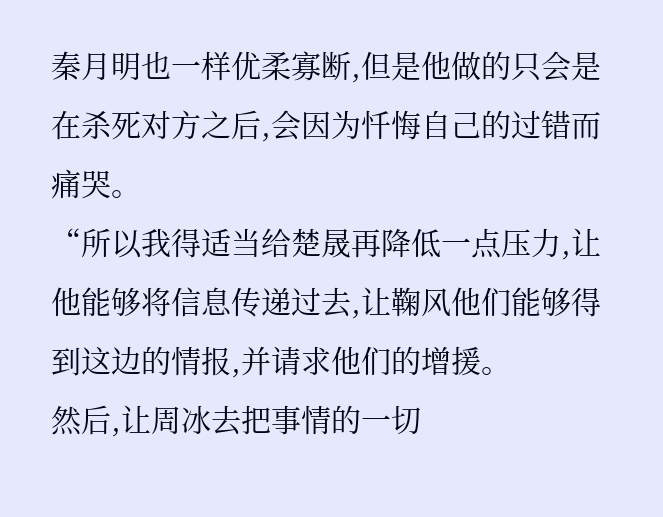秦月明也一样优柔寡断,但是他做的只会是在杀死对方之后,会因为忏悔自己的过错而痛哭。
“所以我得适当给楚晟再降低一点压力,让他能够将信息传递过去,让鞠风他们能够得到这边的情报,并请求他们的增援。
然后,让周冰去把事情的一切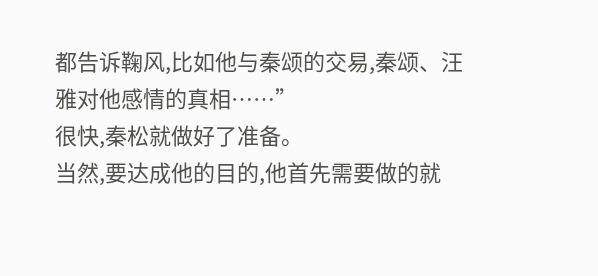都告诉鞠风,比如他与秦颂的交易,秦颂、汪雅对他感情的真相……”
很快,秦松就做好了准备。
当然,要达成他的目的,他首先需要做的就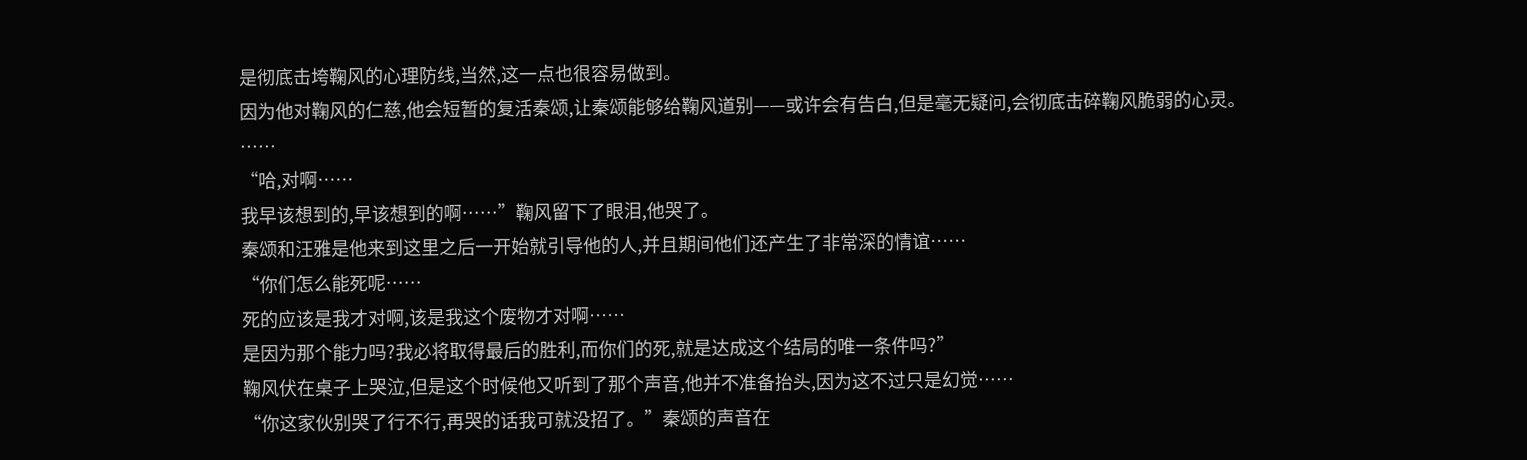是彻底击垮鞠风的心理防线,当然,这一点也很容易做到。
因为他对鞠风的仁慈,他会短暂的复活秦颂,让秦颂能够给鞠风道别——或许会有告白,但是毫无疑问,会彻底击碎鞠风脆弱的心灵。
……
“哈,对啊……
我早该想到的,早该想到的啊……”鞠风留下了眼泪,他哭了。
秦颂和汪雅是他来到这里之后一开始就引导他的人,并且期间他们还产生了非常深的情谊……
“你们怎么能死呢……
死的应该是我才对啊,该是我这个废物才对啊……
是因为那个能力吗?我必将取得最后的胜利,而你们的死,就是达成这个结局的唯一条件吗?”
鞠风伏在桌子上哭泣,但是这个时候他又听到了那个声音,他并不准备抬头,因为这不过只是幻觉……
“你这家伙别哭了行不行,再哭的话我可就没招了。”秦颂的声音在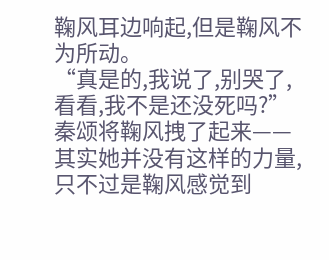鞠风耳边响起,但是鞠风不为所动。
“真是的,我说了,别哭了,看看,我不是还没死吗?”秦颂将鞠风拽了起来——其实她并没有这样的力量,只不过是鞠风感觉到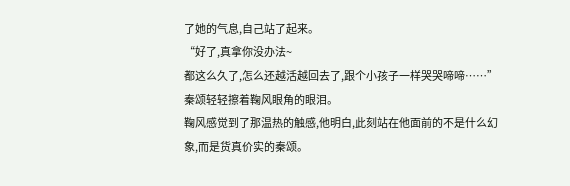了她的气息,自己站了起来。
“好了,真拿你没办法~
都这么久了,怎么还越活越回去了,跟个小孩子一样哭哭啼啼……”秦颂轻轻擦着鞠风眼角的眼泪。
鞠风感觉到了那温热的触感,他明白,此刻站在他面前的不是什么幻象,而是货真价实的秦颂。